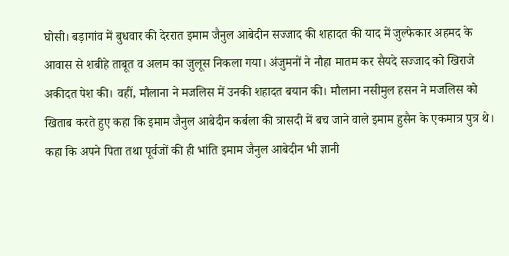घोसी। बड़ागांव में बुधवार की देररात इमाम जैनुल आबेदीन सज्जाद की शहादत की याद में जुल्फेकार अहमद के आवास से शबीहे ताबूत व अलम का जुलूस निकला गया। अंजुमनों ने नौहा मातम कर सैयदे सज्जाद को खिराजे अकीदत पेश की। वहीं, मौलाना ने मजलिस में उनकी शहादत बयान की। मौलाना नसीमुल हसन ने मजलिस को खिताब करते हुए कहा कि इमाम जैनुल आबेदीन कर्बला की त्रासदी में बच जाने वाले इमाम हुसैन के एकमात्र पुत्र थे। कहा कि अपने पिता तथा पूर्वजों की ही भांति इमाम जैनुल आबेदीन भी ज्ञानी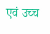एवं उच्च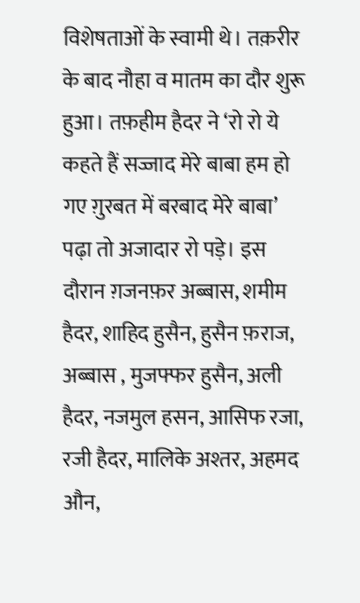विशेषताओं के स्वामी थे। तक़रीर के बाद नौहा व मातम का दौर शुरू हुआ। तफ़हीम हैदर ने ‘रो रो ये कहते हैं सज्जाद मेरे बाबा हम हो गए ग़ुरबत में बरबाद मेरे बाबा’ पढ़ा तो अजादार रो पड़े। इस दौरान ग़जनफ़र अब्बास, शमीम हैदर, शाहिद हुसैन, हुसैन फ़राज, अब्बास , मुजफ्फर हुसैन, अली हैदर, नजमुल हसन, आसिफ रजा, रजी हैदर, मालिके अश्तर, अहमद औन,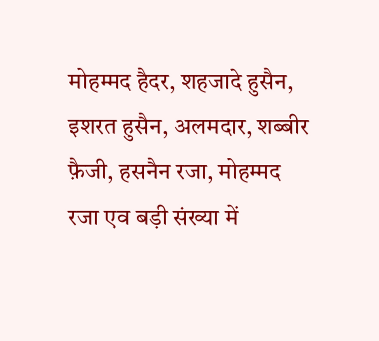मोहम्मद हैदर, शहजादे हुसैन, इशरत हुसैन, अलमदार, शब्बीर फ़ैजी, हसनैन रजा, मोहम्मद रजा एव बड़ी संख्या में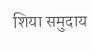शिया समुदाय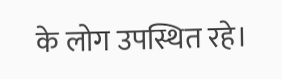के लोग उपस्थित रहे।